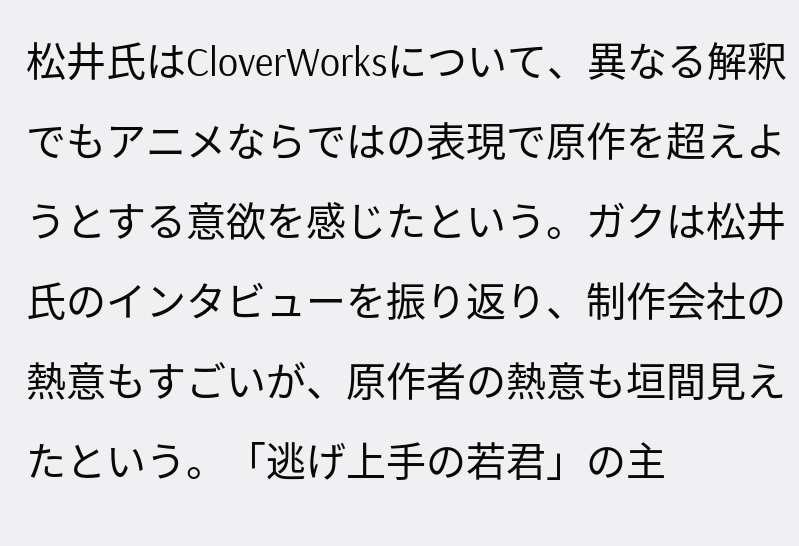松井氏はCloverWorksについて、異なる解釈でもアニメならではの表現で原作を超えようとする意欲を感じたという。ガクは松井氏のインタビューを振り返り、制作会社の熱意もすごいが、原作者の熱意も垣間見えたという。「逃げ上手の若君」の主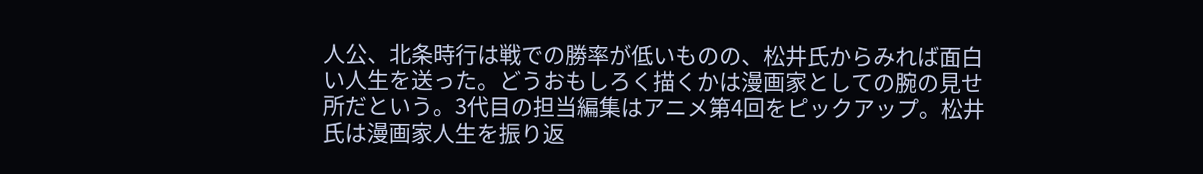人公、北条時行は戦での勝率が低いものの、松井氏からみれば面白い人生を送った。どうおもしろく描くかは漫画家としての腕の見せ所だという。3代目の担当編集はアニメ第4回をピックアップ。松井氏は漫画家人生を振り返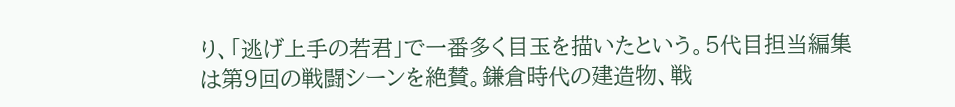り、「逃げ上手の若君」で一番多く目玉を描いたという。5代目担当編集は第9回の戦闘シーンを絶賛。鎌倉時代の建造物、戦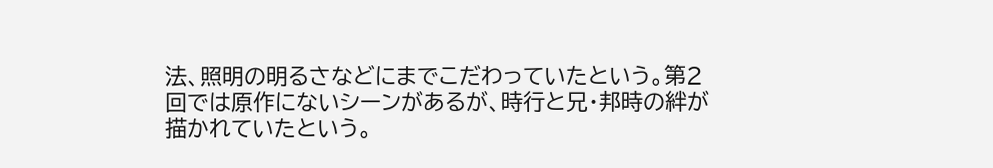法、照明の明るさなどにまでこだわっていたという。第2回では原作にないシーンがあるが、時行と兄・邦時の絆が描かれていたという。